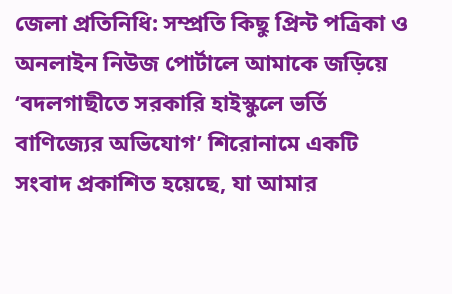জেলা প্রতিনিধি: সম্প্রতি কিছু প্রিন্ট পত্রিকা ও অনলাইন নিউজ পোর্টালে আমাকে জড়িয়ে ‘বদলগাছীতে সরকারি হাইস্কুলে ভর্তি বাণিজ্যের অভিযোগ’ শিরোনামে একটি সংবাদ প্রকাশিত হয়েছে, যা আমার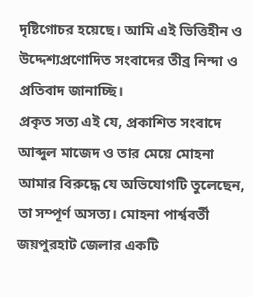দৃষ্টিগোচর হয়েছে। আমি এই ভিত্তিহীন ও উদ্দেশ্যপ্রণোদিত সংবাদের তীব্র নিন্দা ও প্রতিবাদ জানাচ্ছি।
প্রকৃত সত্য এই যে, প্রকাশিত সংবাদে আব্দুল মাজেদ ও তার মেয়ে মোহনা আমার বিরুদ্ধে যে অভিযোগটি তুলেছেন, তা সম্পূর্ণ অসত্য। মোহনা পার্শ্ববর্তী জয়পুরহাট জেলার একটি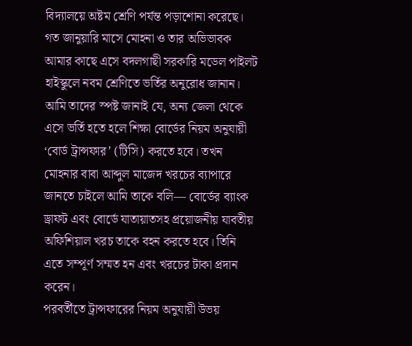বিদ্যালয়ে অষ্টম শ্রেণি পর্যন্ত পড়াশোনা করেছে। গত জানুয়ারি মাসে মোহনা ও তার অভিভাবক আমার কাছে এসে বদলগাছী সরকারি মডেল পাইলট হাইস্কুলে নবম শ্রেণিতে ভর্তির অনুরোধ জানান। আমি তাদের স্পষ্ট জানাই যে, অন্য জেলা থেকে এসে ভর্তি হতে হলে শিক্ষা বোর্ডের নিয়ম অনুযায়ী ‘বোর্ড ট্রান্সফার’ (টিসি) করতে হবে। তখন মোহনার বাবা আব্দুল মাজেদ খরচের ব্যাপারে জানতে চাইলে আমি তাকে বলি— বোর্ডের ব্যাংক ড্রাফট এবং বোর্ডে যাতায়াতসহ প্রয়োজনীয় যাবতীয় অফিশিয়াল খরচ তাকে বহন করতে হবে। তিনি এতে সম্পূর্ণ সম্মত হন এবং খরচের টাকা প্রদান করেন।
পরবর্তীতে ট্রান্সফারের নিয়ম অনুযায়ী উভয়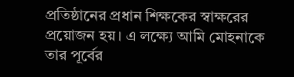প্রতিষ্ঠানের প্রধান শিক্ষকের স্বাক্ষরের প্রয়োজন হয়। এ লক্ষ্যে আমি মোহনাকে তার পূর্বের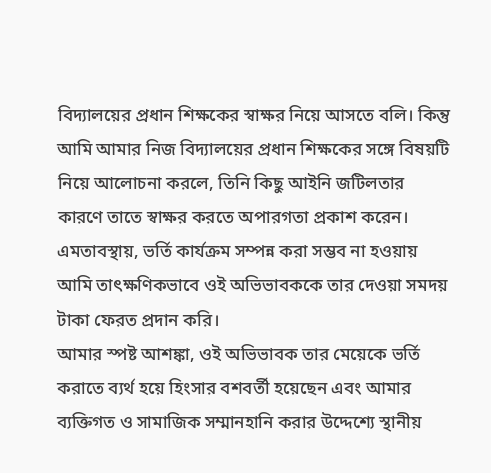বিদ্যালয়ের প্রধান শিক্ষকের স্বাক্ষর নিয়ে আসতে বলি। কিন্তু আমি আমার নিজ বিদ্যালয়ের প্রধান শিক্ষকের সঙ্গে বিষয়টি নিয়ে আলোচনা করলে, তিনি কিছু আইনি জটিলতার কারণে তাতে স্বাক্ষর করতে অপারগতা প্রকাশ করেন।
এমতাবস্থায়, ভর্তি কার্যক্রম সম্পন্ন করা সম্ভব না হওয়ায় আমি তাৎক্ষণিকভাবে ওই অভিভাবককে তার দেওয়া সমদয় টাকা ফেরত প্রদান করি।
আমার স্পষ্ট আশঙ্কা, ওই অভিভাবক তার মেয়েকে ভর্তি করাতে ব্যর্থ হয়ে হিংসার বশবর্তী হয়েছেন এবং আমার ব্যক্তিগত ও সামাজিক সম্মানহানি করার উদ্দেশ্যে স্থানীয়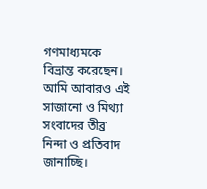গণমাধ্যমকে বিভ্রান্ত করেছেন। আমি আবারও এই সাজানো ও মিথ্যা সংবাদের তীব্র নিন্দা ও প্রতিবাদ জানাচ্ছি।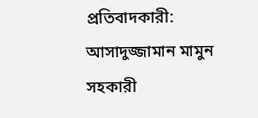প্রতিবাদকারী:
আসাদুজ্জামান মামুন
সহকারী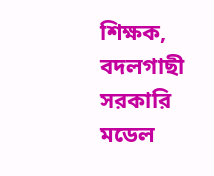শিক্ষক, বদলগাছী সরকারি মডেল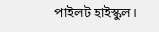পাইলট হাইস্কুল।